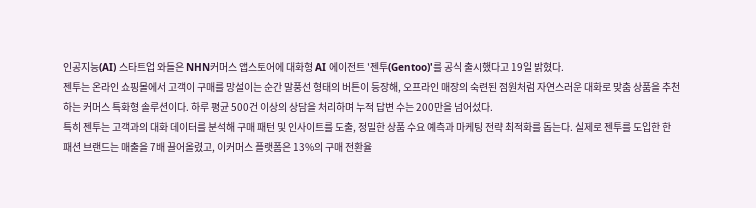인공지능(AI) 스타트업 와들은 NHN커머스 앱스토어에 대화형 AI 에이전트 '젠투(Gentoo)'를 공식 출시했다고 19일 밝혔다.
젠투는 온라인 쇼핑몰에서 고객이 구매를 망설이는 순간 말풍선 형태의 버튼이 등장해, 오프라인 매장의 숙련된 점원처럼 자연스러운 대화로 맞춤 상품을 추천하는 커머스 특화형 솔루션이다. 하루 평균 500건 이상의 상담을 처리하며 누적 답변 수는 200만을 넘어섰다.
특히 젠투는 고객과의 대화 데이터를 분석해 구매 패턴 및 인사이트를 도출, 정밀한 상품 수요 예측과 마케팅 전략 최적화를 돕는다. 실제로 젠투를 도입한 한 패션 브랜드는 매출을 7배 끌어올렸고, 이커머스 플랫폼은 13%의 구매 전환율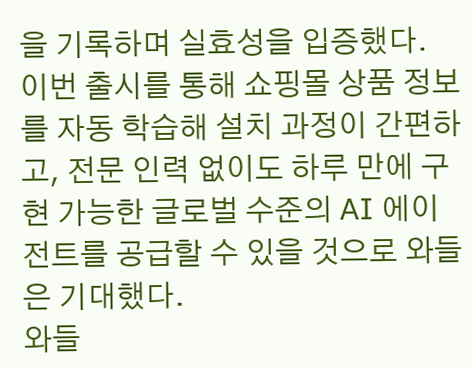을 기록하며 실효성을 입증했다.
이번 출시를 통해 쇼핑몰 상품 정보를 자동 학습해 설치 과정이 간편하고, 전문 인력 없이도 하루 만에 구현 가능한 글로벌 수준의 AI 에이전트를 공급할 수 있을 것으로 와들은 기대했다.
와들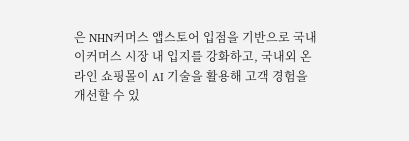은 NHN커머스 앱스토어 입점을 기반으로 국내 이커머스 시장 내 입지를 강화하고, 국내외 온라인 쇼핑몰이 AI 기술을 활용해 고객 경험을 개선할 수 있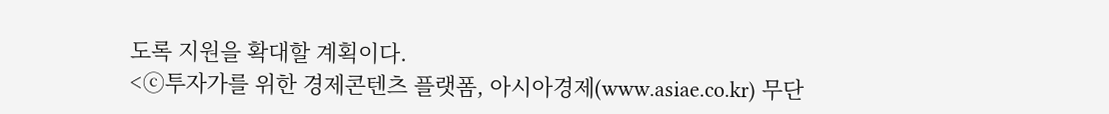도록 지원을 확대할 계획이다.
<ⓒ투자가를 위한 경제콘텐츠 플랫폼, 아시아경제(www.asiae.co.kr) 무단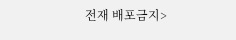전재 배포금지>